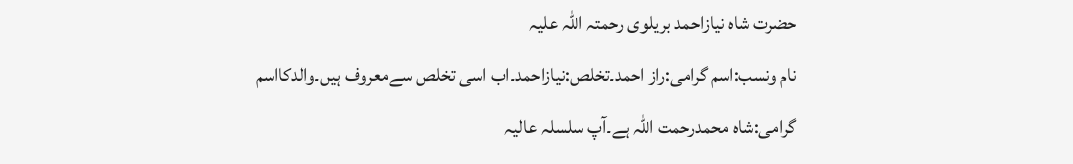حضرت شاہ نیازاحمد بریلوی رحمتہ اللہ علیہ
نام ونسب:اسم گرامی:راز احمد۔تخلص:نیازاحمد۔اب اسی تخلص سےمعروف ہیں۔والدکااسم گرامی:شاہ محمدرحمت اللہ ہے۔آپ سلسلہ عالیہ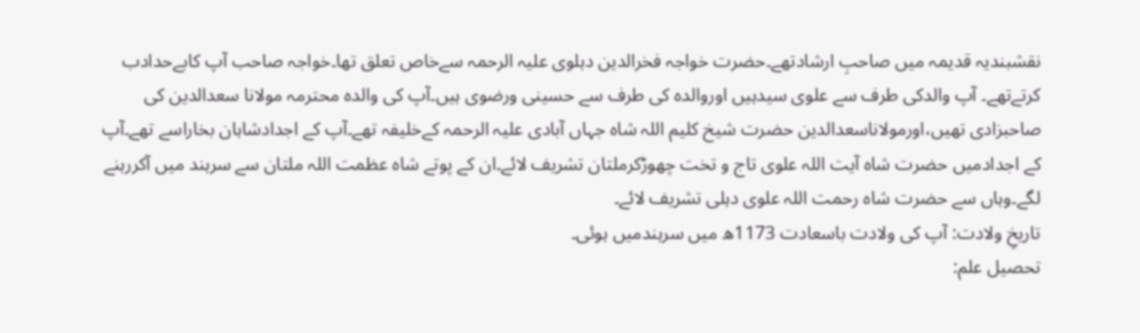نقشبندیہ قدیمہ میں صاحبِ ارشادتھے۔حضرت خواجہ فخرالدین دہلوی علیہ الرحمہ سےخاص تعلق تھا۔خواجہ صاحب آپ کابےحدادب کرتےتھے۔ آپ والدکی طرف سے علوی سیدہیں اوروالدہ کی طرف سے حسینی ورضوی ہیں۔آپ کی والدہ محترمہ مولانا سعدالدین کی صاحبزادی تھیں،اورمولاناسعدالدین حضرت شیخ کلیم اللہ شاہ جہاں آبادی علیہ الرحمہ کےخلیفہ تھے۔آپ کے اجدادشاہان بخاراسے تھے۔آپ کے اجدادمیں حضرت شاہ آیت اللہ علوی تاج و تخت چھوڑکرملتان تشریف لائے۔ان کے پوتے شاہ عظمت اللہ ملتان سے سرہند میں آکررہنے لگے۔وہاں سے حضرت شاہ رحمت اللہ علوی دہلی تشریف لائے۔
تاریخِ ولادت: آپ کی ولادت باسعادت 1173ھ میں سرہندمیں ہوئی۔
تحصیل علم: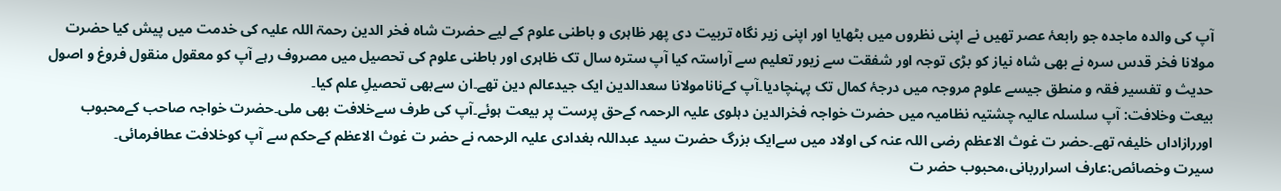آپ کی والدہ ماجدہ جو رابعۂ عصر تھیں نے اپنی نظروں میں بٹھایا اور اپنی زیر نگاہ تربیت دی پھر ظاہری و باطنی علوم کے لیے حضرت شاہ فخر الدین رحمۃ اللہ علیہ کی خدمت میں پیش کیا حضرت مولانا فخر قدس سرہ نے بھی شاہ نیاز کو بڑی توجہ اور شفقت سے زیور تعلیم سے آراستہ کیا آپ سترہ سال تک ظاہری اور باطنی علوم کی تحصیل میں مصروف رہے آپ کو معقول منقول فروغ و اصول حدیث و تفسیر فقہ و منطق جیسے علوم مروجہ میں درجۂ کمال تک پہنچادیا۔آپ کےنانامولانا سعدالدین ایک جیدعالم دین تھے۔ان سےبھی تحصیلِ علم کیا۔
بیعت وخلافت: آپ سلسلہ عالیہ چشتیہ نظامیہ میں حضرت خواجہ فخرالدین دہلوی علیہ الرحمہ کےحق پرست پر بیعت ہوئے۔آپ کی طرف سےخلافت بھی ملی۔حضرت خواجہ صاحب کےمحبوب اوررازاداں خلیفہ تھے۔حضر ت غوث الاعظم رضی اللہ عنہ کی اولاد میں سےایک بزرگ حضرت سید عبداللہ بغدادی علیہ الرحمہ نے حضر ت غوث الاعظم کےحکم سے آپ کوخلافت عطافرمائی۔
سیرت وخصائص:عارف اسرارربانی،محبوب حضر ت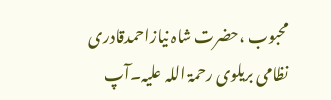محبوب ،حضرت شاہ نیازاحمدقادری نظامی بریلوی رحمۃ اللہ علیہ۔آپ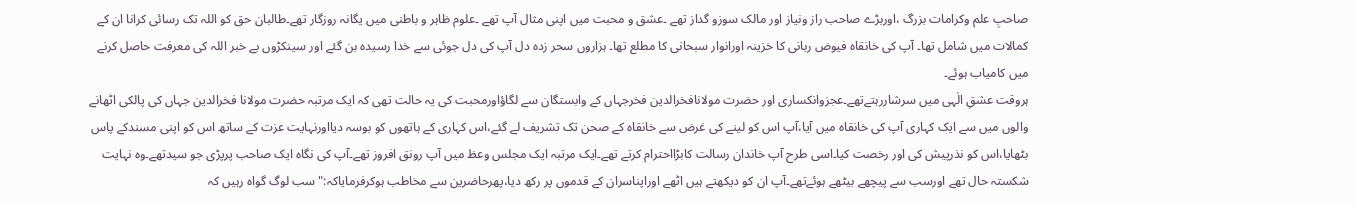صاحبِ علم وکرامات بزرگ ،اوربڑے صاحب راز ونیاز اور مالک سوزو گداز تھے ۔عشق و محبت میں اپنی مثال آپ تھے ۔علوم ظاہر و باطنی میں یگانہ روزگار تھے۔طالبان حق کو اللہ تک رسائی کرانا ان کے کمالات میں شامل تھا۔ آپ کی خانقاہ فیوض ربانی کا خزینہ اورانوار سبحانی کا مطلع تھا۔ ہزاروں سحر زدہ دل آپ کی دل جوئی سے خدا رسیدہ بن گئے اور سینکڑوں بے خبر اللہ کی معرفت حاصل کرنے میں کامیاب ہوئے۔
ہروقت عشقِ الٰہی میں سرشاررہتےتھے۔عجزوانکساری اور حضرت مولانافخرالدین فخرجہاں کے وابستگان سے لگاؤاورمحبت کی یہ حالت تھی کہ ایک مرتبہ حضرت مولانا فخرالدین جہاں کی پالکی اٹھانے والوں میں سے ایک کہاری آپ کی خانقاہ میں آیا،آپ اس کو لینے کی غرض سے خانقاہ کے صحن تک تشریف لے گئے،اس کہاری کے ہاتھوں کو بوسہ دیااورنہایت عزت کے ساتھ اس کو اپنی مسندکے پاس بٹھایا،اس کو نذرپیش کی اور رخصت کیا۔اسی طرح آپ خاندان رسالت کابڑااحترام کرتے تھے۔ایک مرتبہ ایک مجلس وعظ میں آپ رونق افروز تھے۔آپ کی نگاہ ایک صاحب پرپڑی جو سیدتھے۔وہ نہایت شکستہ حال تھے اورسب سے پیچھے بیٹھے ہوئےتھے۔آپ ان کو دیکھتے ہیں اٹھے اوراپناسران کے قدموں پر رکھ دیا،پھرحاضرین سے مخاطب ہوکرفرمایاکہ:"سب لوگ گواہ رہیں کہ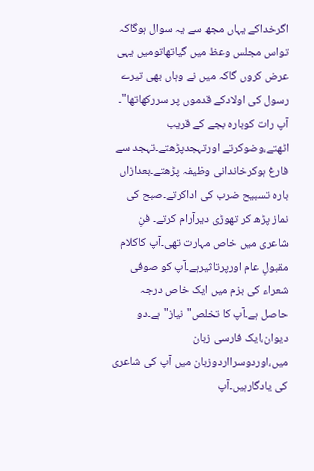اگرخداکے یہاں مجھ سے یہ سوال ہوگاکہ تواس مجلس وعظ میں گیاتھاتومیں یہی عرض کروں گاکہ میں نے وہاں بھی تیرے رسول کی اولادکے قدموں پر سررکھاتھا"۔
آپ رات کوبارہ بجے کے قریب اٹھتے،وضوکرتے اورتہجدپڑھتے۔تہجد سے فارغ ہوکرخاندانی وظیفہ پڑھتے۔بعدازاں بارہ تسبیح ضرب کی اداکرتے۔صبح کی نماز پڑھ کر تھوڑی دیرآرام کرتے۔ فنِ شاعری میں خاص مہارت تھی۔آپ کاکلام مقبولِ عام اورپرتاثیرہے۔آپ کو صوفی شعراء کی بزم میں ایک خاص درجہ حاصل ہے۔آپ کا تخلص"نیاز"ہے۔دو دیوان،ایک فارسی زبان میں،اوردوسرااردوزبان میں آپ کی شاعری کی یادگارہیں۔آپ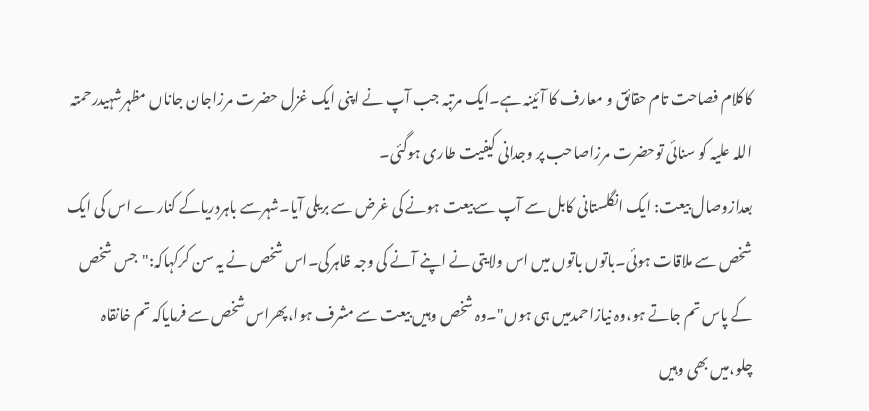کاکلام فصاحت تام حقائق و معارف کا آئینہ ہے۔ایک مرتبہ جب آپ نے اپنی ایک غزل حضرت مرزاجان جاناں مظہرشہیدرحمتہ اللہ علیہ کو سنائی توحضرت مرزاصاحب پر وجدانی کیفیت طاری ہوگئی۔
بعدازوصال بیعت: ایک انگلستانی کابل سے آپ سےبیعت ہونے کی غرض سے بریلی آیا۔شہرسے باہردریاکے کنارے اس کی ایک شخص سے ملاقات ہوئی۔باتوں باتوں میں اس ولایتی نے اپنے آنے کی وجہ ظاہرکی۔اس شخص نے یہ سن کرکہاکہ:"جس شخص کے پاس تم جاتے ہو،وہ نیازاحمدمیں ہی ہوں"۔وہ شخص وہیں بیعت سے مشرف ہوا،پھراس شخص سے فرمایاکہ تم خانقاہ چلو،میں بھی وہیں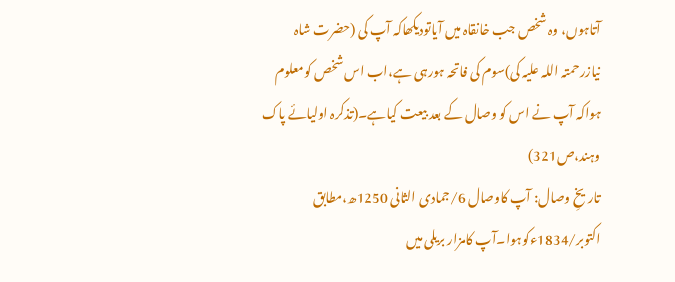آتاہوں، وہ شخص جب خانقاہ میں آیاتودیکھاکہ آپ کی (حضرت شاہ نیازرحمتہ اللہ علیہ کی)سوم کی فاتحہ ہورہی ہے،اب اس شخص کومعلوم ہواکہ آپ نے اس کو وصال کے بعد بیعت کیاہے۔(تذکرہ اولیائے پاک وہند،ص321)
تاریخِ وصال: آپ کاوصال 6/جمادی الثانی 1250ھ،مطابق اکتوبر/1834ءکوہوا۔آپ کامزار بریلی میں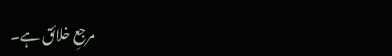مرجعِ خلائق ہے۔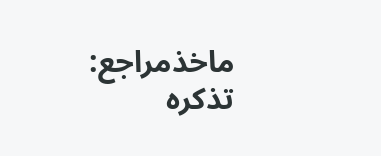ماخذمراجع: تذکرہ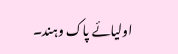اولیائے پاک وہند۔